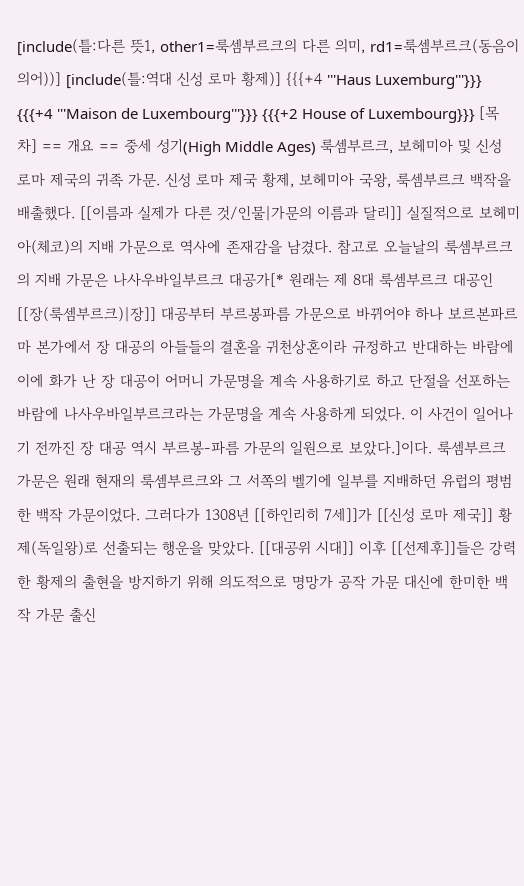[include(틀:다른 뜻1, other1=룩셈부르크의 다른 의미, rd1=룩셈부르크(동음이의어))] [include(틀:역대 신성 로마 황제)] {{{+4 '''Haus Luxemburg'''}}} {{{+4 '''Maison de Luxembourg'''}}} {{{+2 House of Luxembourg}}} [목차] == 개요 == 중세 성기(High Middle Ages) 룩셈부르크, 보헤미아 및 신성 로마 제국의 귀족 가문. 신성 로마 제국 황제, 보헤미아 국왕, 룩셈부르크 백작을 배출했다. [[이름과 실제가 다른 것/인물|가문의 이름과 달리]] 실질적으로 보헤미아(체코)의 지배 가문으로 역사에 존재감을 남겼다. 참고로 오늘날의 룩셈부르크의 지배 가문은 나사우바일부르크 대공가[* 원래는 제 8대 룩셈부르크 대공인 [[장(룩셈부르크)|장]] 대공부터 부르봉파름 가문으로 바뀌어야 하나 보르본파르마 본가에서 장 대공의 아들들의 결혼을 귀천상혼이라 규정하고 반대하는 바람에 이에 화가 난 장 대공이 어머니 가문명을 계속 사용하기로 하고 단절을 선포하는 바람에 나사우바일부르크라는 가문명을 계속 사용하게 되었다. 이 사건이 일어나기 전까진 장 대공 역시 부르봉-파름 가문의 일원으로 보았다.]이다. 룩셈부르크 가문은 원래 현재의 룩셈부르크와 그 서쪽의 벨기에 일부를 지배하던 유럽의 평범한 백작 가문이었다. 그러다가 1308년 [[하인리히 7세]]가 [[신성 로마 제국]] 황제(독일왕)로 선출되는 행운을 맞았다. [[대공위 시대]] 이후 [[선제후]]들은 강력한 황제의 출현을 방지하기 위해 의도적으로 명망가 공작 가문 대신에 한미한 백작 가문 출신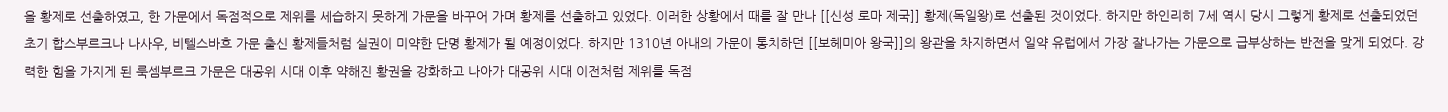을 황제로 선출하였고, 한 가문에서 독점적으로 제위를 세습하지 못하게 가문을 바꾸어 가며 황제를 선출하고 있었다. 이러한 상황에서 때를 잘 만나 [[신성 로마 제국]] 황제(독일왕)로 선출된 것이었다. 하지만 하인리히 7세 역시 당시 그렇게 황제로 선출되었던 초기 합스부르크나 나사우, 비텔스바흐 가문 출신 황제들처럼 실권이 미약한 단명 황제가 될 예정이었다. 하지만 1310년 아내의 가문이 통치하던 [[보헤미아 왕국]]의 왕관을 차지하면서 일약 유럽에서 가장 잘나가는 가문으로 급부상하는 반전을 맞게 되었다. 강력한 힘을 가지게 된 룩셈부르크 가문은 대공위 시대 이후 약해진 황권을 강화하고 나아가 대공위 시대 이전처럼 제위를 독점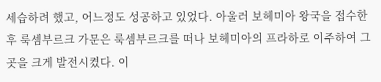세습하려 했고, 어느정도 성공하고 있었다. 아울러 보헤미아 왕국을 접수한 후 룩셈부르크 가문은 룩셈부르크를 떠나 보헤미아의 프라하로 이주하여 그곳을 크게 발전시켰다. 이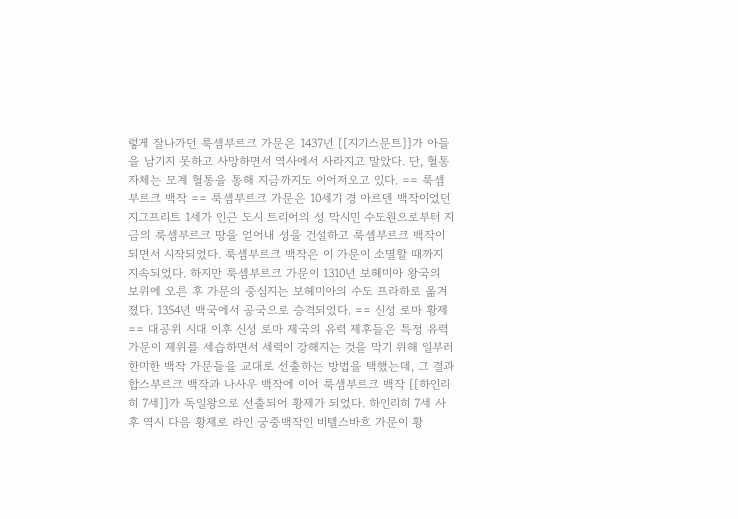렇게 잘나가던 룩셈부르크 가문은 1437년 [[지기스문트]]가 아들을 남기지 못하고 사망하면서 역사에서 사라지고 말았다. 단, 혈통 자체는 모계 혈통을 통해 지금까지도 이어저오고 있다. == 룩셈부르크 백작 == 룩셈부르크 가문은 10세기 경 아르덴 백작이었던 지그프리트 1세가 인근 도시 트리어의 성 막시민 수도원으로부터 지금의 룩셈부르크 땅을 얻어내 성을 건설하고 룩셈부르크 백작이 되면서 시작되었다. 룩셈부르크 백작은 이 가문이 소멸할 때까지 지속되었다. 하지만 룩셈부르크 가문이 1310년 보헤미아 왕국의 보위에 오른 후 가문의 중심지는 보헤미아의 수도 프라하로 옮겨졌다. 1354년 백국에서 공국으로 승격되었다. == 신성 로마 황제 == 대공위 시대 이후 신성 로마 제국의 유력 제후들은 특정 유력 가문이 제위를 세습하면서 세력이 강해지는 것을 막기 위해 일부러 한미한 백작 가문들을 교대로 선출하는 방법을 택했는데, 그 결과 합스부르크 백작과 나사우 백작에 이어 룩셈부르크 백작 [[하인리히 7세]]가 독일왕으로 선출되어 황제가 되었다. 하인리히 7세 사후 역시 다음 황제로 라인 궁중백작인 비텔스바흐 가문이 황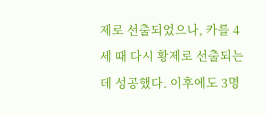제로 선출되었으나, 카를 4세 때 다시 황제로 선출되는데 성공했다. 이후에도 3명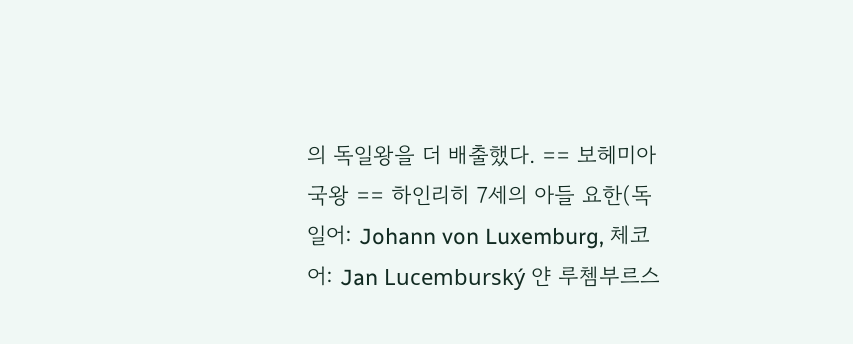의 독일왕을 더 배출했다. == 보헤미아 국왕 == 하인리히 7세의 아들 요한(독일어: Johann von Luxemburg, 체코어: Jan Lucemburský 얀 루쳄부르스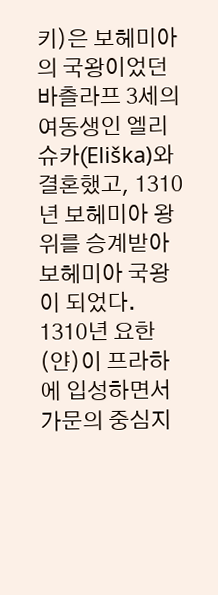키)은 보헤미아의 국왕이었던 바츨라프 3세의 여동생인 엘리슈카(Eliška)와 결혼했고, 1310년 보헤미아 왕위를 승계받아 보헤미아 국왕이 되었다. 1310년 요한(얀)이 프라하에 입성하면서 가문의 중심지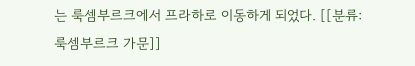는 룩셈부르크에서 프라하로 이동하게 되었다. [[분류:룩셈부르크 가문]]